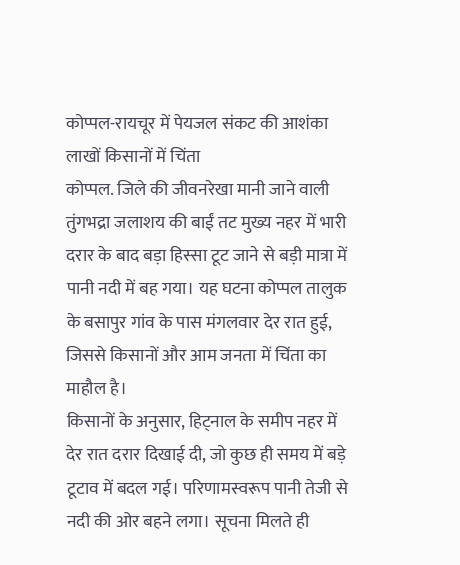कोप्पल-रायचूर में पेयजल संकट की आशंका
लाखों किसानों में चिंता
कोप्पल. जिले की जीवनरेखा मानी जाने वाली तुंगभद्रा जलाशय की बाईं तट मुख्य नहर में भारी दरार के बाद बड़ा हिस्सा टूट जाने से बड़ी मात्रा में पानी नदी में बह गया। यह घटना कोप्पल तालुक के बसापुर गांव के पास मंगलवार देर रात हुई, जिससे किसानों और आम जनता में चिंता का माहौल है।
किसानों के अनुसार, हिट्नाल के समीप नहर में देर रात दरार दिखाई दी, जो कुछ ही समय में बड़े टूटाव में बदल गई। परिणामस्वरूप पानी तेजी से नदी की ओर बहने लगा। सूचना मिलते ही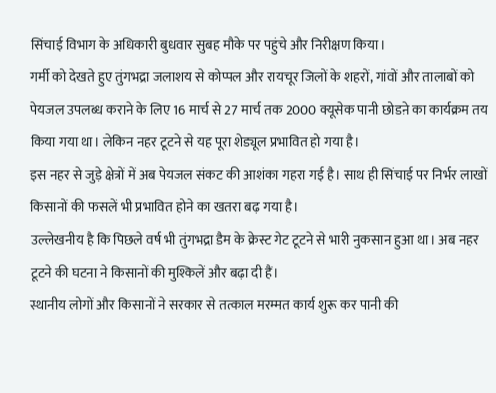सिंचाई विभाग के अधिकारी बुधवार सुबह मौके पर पहुंचे और निरीक्षण किया।
गर्मी को देखते हुए तुंगभद्रा जलाशय से कोप्पल और रायचूर जिलों के शहरों, गांवों और तालाबों को पेयजल उपलब्ध कराने के लिए 16 मार्च से 27 मार्च तक 2000 क्यूसेक पानी छोडऩे का कार्यक्रम तय किया गया था। लेकिन नहर टूटने से यह पूरा शेड्यूल प्रभावित हो गया है।
इस नहर से जुड़े क्षेत्रों में अब पेयजल संकट की आशंका गहरा गई है। साथ ही सिंचाई पर निर्भर लाखों किसानों की फसलें भी प्रभावित होने का खतरा बढ़ गया है।
उल्लेखनीय है कि पिछले वर्ष भी तुंगभद्रा डैम के क्रेस्ट गेट टूटने से भारी नुकसान हुआ था। अब नहर टूटने की घटना ने किसानों की मुश्किलें और बढ़ा दी हैं।
स्थानीय लोगों और किसानों ने सरकार से तत्काल मरम्मत कार्य शुरू कर पानी की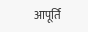आपूर्ति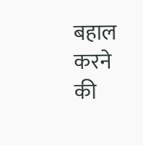बहाल करने की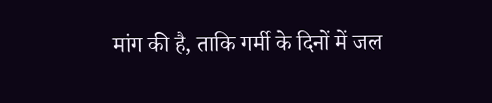मांग की है, ताकि गर्मी के दिनों में जल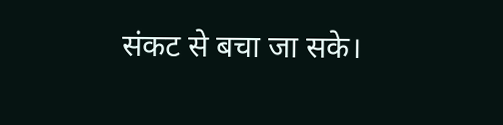संकट से बचा जा सके।